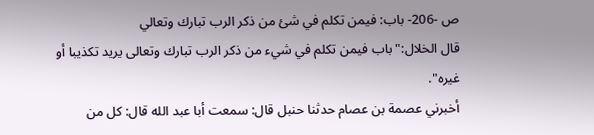ص -206- باب: فيمن تكلم في شئ من ذكر الرب تبارك وتعالي
قال الخلال:"باب فيمن تكلم في شيء من ذكر الرب تبارك وتعالى يريد تكذيبا أو غيره".
أخبرني عصمة بن عصام حدثنا حنبل قال: سمعت أبا عبد الله قال: كل من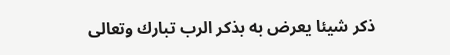ذكر شيئا يعرض به بذكر الرب تبارك وتعالى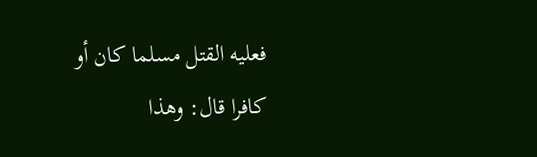فعليه القتل مسلما كان أو كافرا قال: وهذا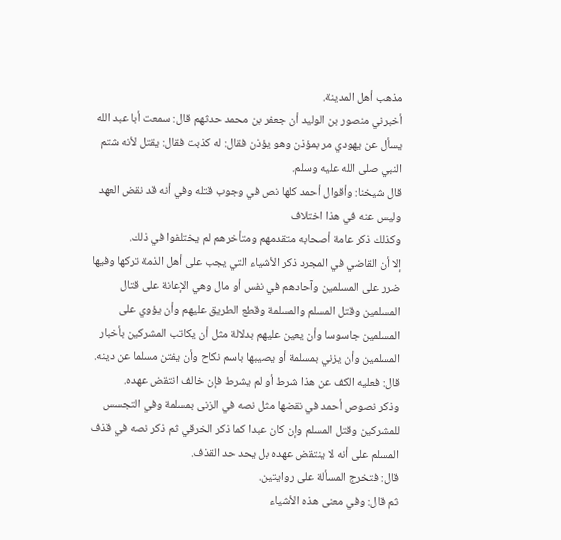مذهب أهل المدينة.
أخبرني منصور بن الوليد أن جعفر بن محمد حدثهم قال: سمعت أبا عبد الله يسأل عن يهودي مر بمؤذن وهو يؤذن فقال: له كذبت فقال: يقتل لأنه شتم النبي صلى الله عليه وسلم.
قال شيخنا: وأقوال أحمد كلها نص في وجوب قتله وفي أنه قد نقض العهد وليس عنه في هذا اختلاف
وكذلك ذكر عامة أصحابه متقدمهم ومتأخرهم لم يختلفوا في ذلك.
إلا أن القاضي في المجرد ذكر الأشياء التي يجب على أهل الذمة تركها وفيها ضرر على المسلمين وآحادهم في نفس أو مال وهي الإعانة على قتال المسلمين وقتل المسلم والمسلمة وقطع الطريق عليهم وأن يؤوي على المسلمين جاسوسا وأن يعين عليهم بدلالة مثل أن يكاتب المشركين بأخبار المسلمين وأن يزني بمسلمة أو يصيبها باسم نكاح وأن يفتن مسلما عن دينه.
قال: فعليه الكف عن هذا شرط أو لم يشرط فإن خالف انتقض عهده.
وذكر نصوص أحمد في نقضها مثل نصه في الزنى بمسلمة وفي التجسس للمشركين وقتل المسلم وإن كان عبدا كما ذكر الخرقي ثم ذكر نصه في قذف المسلم على أنه لا ينتقض عهده بل يحد حد القذف.
قال: فتخرج المسألة على روايتين.
ثم قال: وفي معنى هذه الأشياء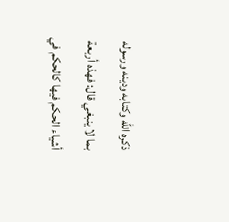ذكره الله وكتابه ودينه ورسوله بما لا ينبغي قال: فهذه أربعة أشياء الحكم فيها كالحكم في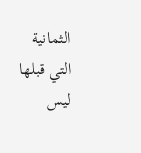الثمانية التي قبلها ليس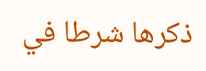ذكرها شرطا في